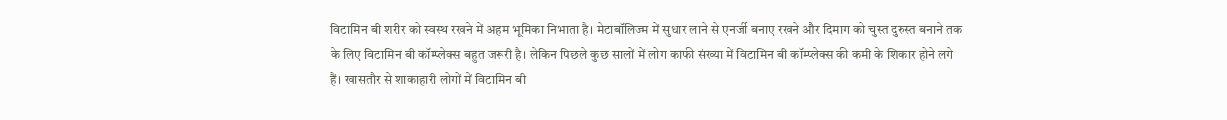विटामिन बी शरीर को स्वस्थ रखने में अहम भूमिका निभाता है। मेटाबॉलिज्म में सुधार लाने से एनर्जी बनाए रखने और दिमाग को चुस्त दुरुस्त बनाने तक के लिए विटामिन बी कॉम्प्लेक्स बहुत जरूरी है। लेकिन पिछले कुछ सालों में लोग काफी संख्या में विटामिन बी कॉम्प्लेक्स की कमी के शिकार होने लगे हैं। खासतौर से शाकाहारी लोगों में विटामिन बी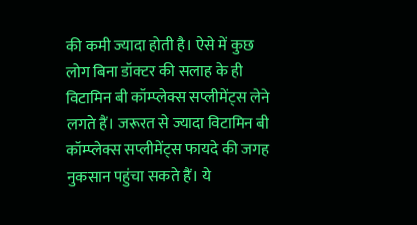की कमी ज्यादा होती है। ऐसे में कुछ लोग बिना डॉक्टर की सलाह के ही विटामिन बी कॉम्प्लेक्स सप्लीमेंट्स लेने लगते हैं। जरूरत से ज्यादा विटामिन बी कॉम्प्लेक्स सप्लीमेंट्स फायदे की जगह नुकसान पहुंचा सकते हैं। ये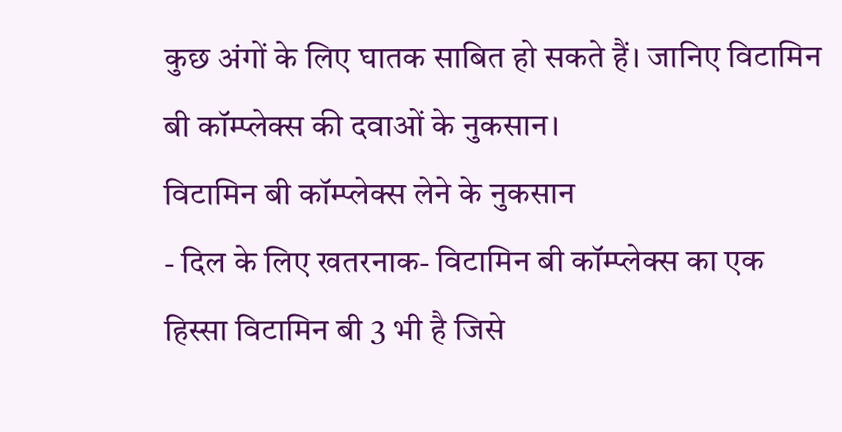कुछ अंगों के लिए घातक साबित हो सकते हैं। जानिए विटामिन बी कॉम्प्लेक्स की दवाओं के नुकसान।
विटामिन बी कॉम्प्लेक्स लेने के नुकसान
- दिल के लिए खतरनाक- विटामिन बी कॉम्प्लेक्स का एक हिस्सा विटामिन बी 3 भी है जिसे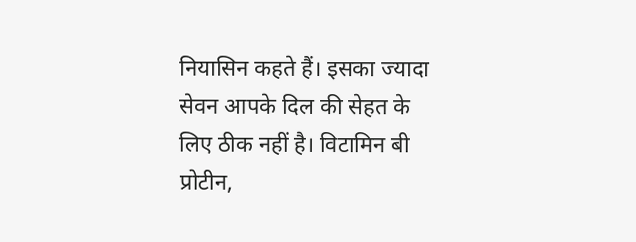नियासिन कहते हैं। इसका ज्यादा सेवन आपके दिल की सेहत के लिए ठीक नहीं है। विटामिन बी प्रोटीन,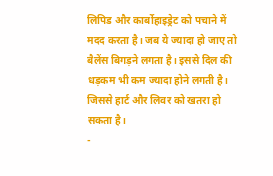लिपिड और कार्बोहाइड्रेट को पचाने में मदद करता है। जब ये ज्यादा हो जाए तो बैलेंस बिगड़ने लगता है। इससे दिल की धड़कम भी कम ज्यादा होने लगती है। जिससे हार्ट और लिवर को खतरा हो सकता है।
-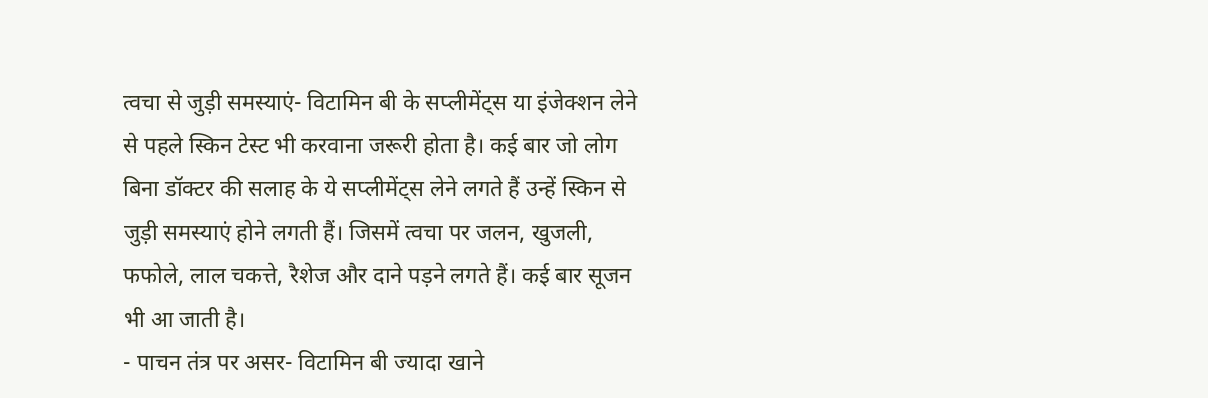त्वचा से जुड़ी समस्याएं- विटामिन बी के सप्लीमेंट्स या इंजेक्शन लेने से पहले स्किन टेस्ट भी करवाना जरूरी होता है। कई बार जो लोग बिना डॉक्टर की सलाह के ये सप्लीमेंट्स लेने लगते हैं उन्हें स्किन से जुड़ी समस्याएं होने लगती हैं। जिसमें त्वचा पर जलन, खुजली, फफोले, लाल चकत्ते, रैशेज और दाने पड़ने लगते हैं। कई बार सूजन भी आ जाती है।
- पाचन तंत्र पर असर- विटामिन बी ज्यादा खाने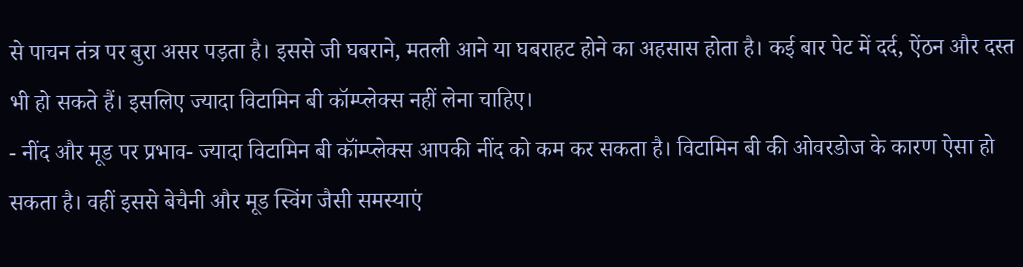से पाचन तंत्र पर बुरा असर पड़ता है। इससे जी घबराने, मतली आने या घबराहट होने का अहसास होता है। कई बार पेट में दर्द, ऐंठन और दस्त भी हो सकते हैं। इसलिए ज्यादा विटामिन बी कॉम्प्लेक्स नहीं लेना चाहिए।
- नींद और मूड पर प्रभाव- ज्यादा विटामिन बी कॉंम्प्लेक्स आपकी नींद को कम कर सकता है। विटामिन बी की ओवरडोज के कारण ऐसा हो सकता है। वहीं इससे बेचैनी और मूड स्विंग जैसी समस्याएं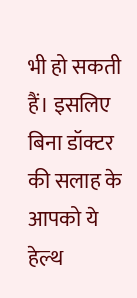भी हो सकती हैं। इसलिए बिना डॉक्टर की सलाह के आपको ये हेल्थ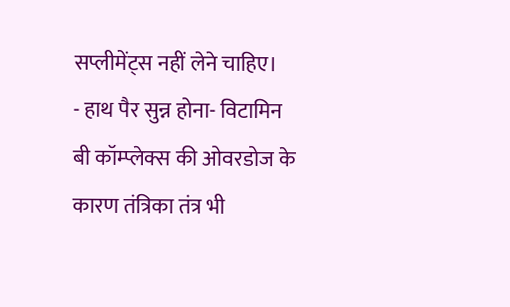सप्लीमेंट्स नहीं लेने चाहिए।
- हाथ पैर सुन्न होना- विटामिन बी कॉम्प्लेक्स की ओवरडोज के कारण तंत्रिका तंत्र भी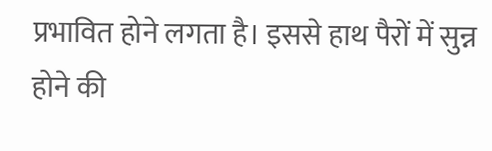प्रभावित होने लगता है। इससे हाथ पैरों में सुन्न होने की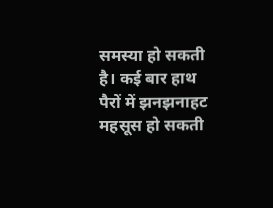समस्या हो सकती है। कई बार हाथ पैरों में झनझनाहट महसूस हो सकती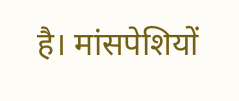है। मांसपेशियों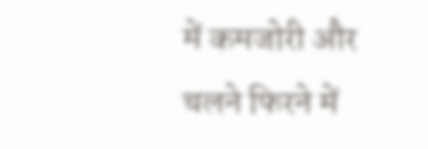में कमजोरी और चलने फिरने में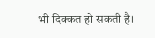भी दिक्कत हो सकती है।